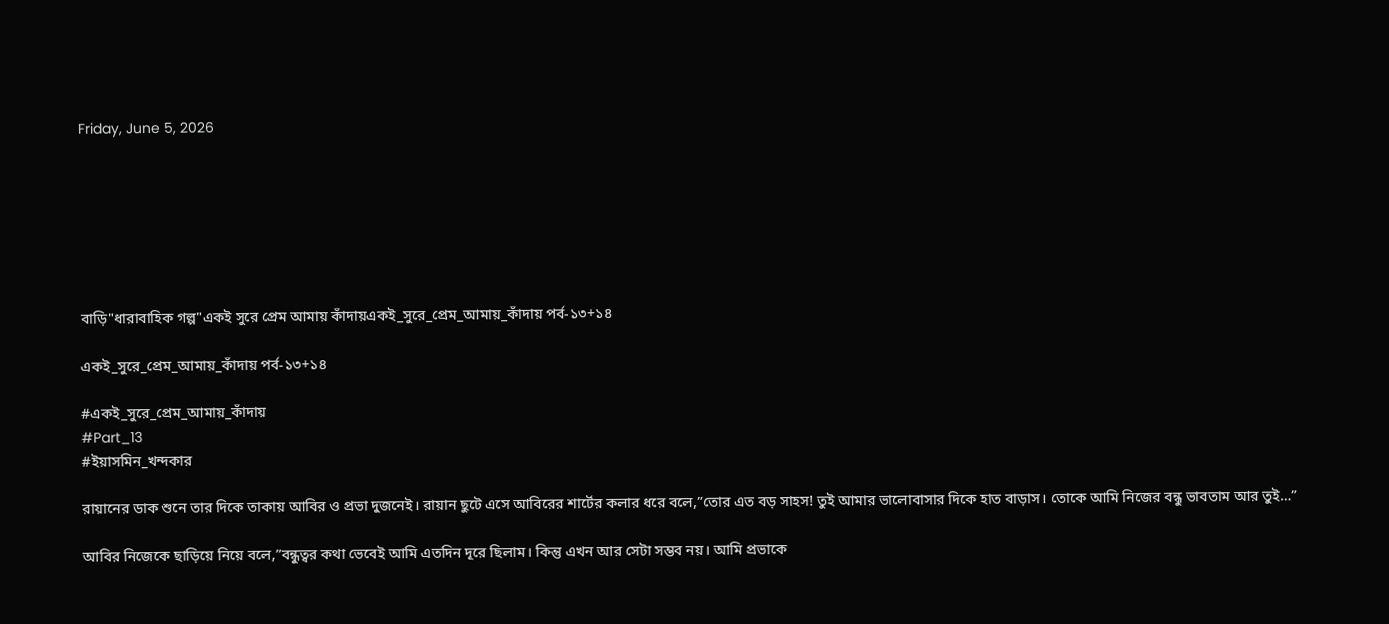Friday, June 5, 2026







বাড়ি"ধারাবাহিক গল্প"একই সুরে প্রেম আমায় কাঁদায়একই_সুরে_প্রেম_আমায়_কাঁদায় পর্ব-১৩+১৪

একই_সুরে_প্রেম_আমায়_কাঁদায় পর্ব-১৩+১৪

#একই_সুরে_প্রেম_আমায়_কাঁদায়
#Part_13
#ইয়াসমিন_খন্দকার

রায়ানের ডাক শুনে তার দিকে তাকায় আবির ও প্রভা দুজনেই। রায়ান ছুটে এসে আবিরের শার্টের কলার ধরে বলে,”তোর এত বড় সাহস! তুই আমার ভালোবাসার দিকে হাত বাড়াস। তোকে আমি নিজের বন্ধু ভাবতাম আর তুই…”

আবির নিজেকে ছাড়িয়ে নিয়ে বলে,”বন্ধুত্বর কথা ভেবেই আমি এতদিন দূরে ছিলাম। কিন্তু এখন আর সেটা সম্ভব নয়। আমি প্রভাকে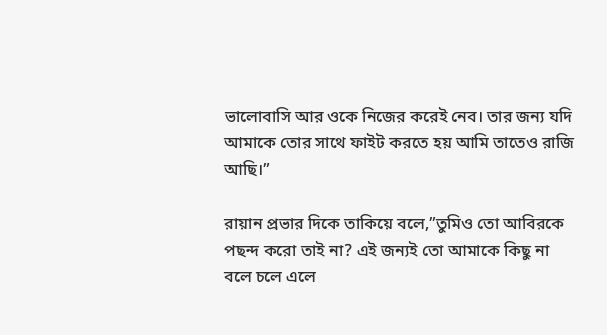ভালোবাসি আর ওকে নিজের করেই নেব। তার জন্য যদি আমাকে তোর সাথে ফাইট করতে হয় আমি তাতেও রাজি আছি।”

রায়ান প্রভার দিকে তাকিয়ে বলে,”তুমিও তো আবিরকে পছন্দ করো তাই না? এই জন্যই তো আমাকে কিছু না বলে চলে এলে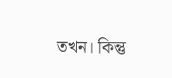তখন। কিন্তু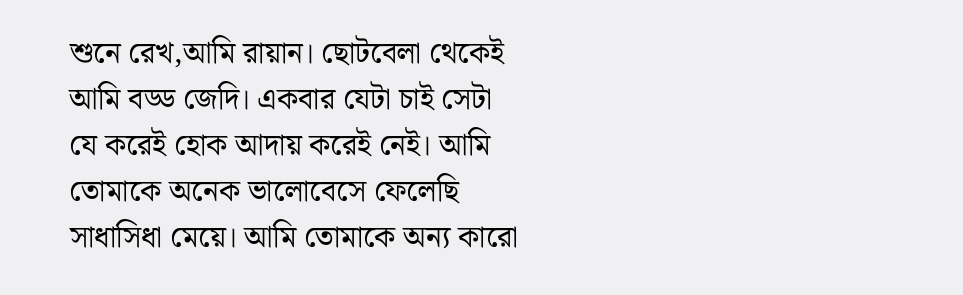শুনে রেখ,আমি রায়ান। ছোটবেলা থেকেই আমি বড্ড জেদি। একবার যেটা চাই সেটা যে করেই হোক আদায় করেই নেই। আমি তোমাকে অনেক ভালোবেসে ফেলেছি সাধাসিধা মেয়ে। আমি তোমাকে অন্য কারো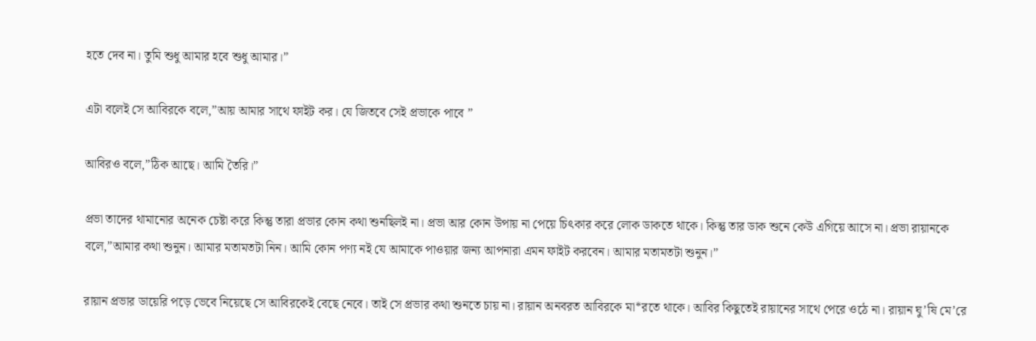হতে দেব না। তুমি শুধু আমার হবে শুধু আমার।”

এটা বলেই সে আবিরকে বলে,”আয় আমার সাথে ফাইট কর। যে জিতবে সেই প্রভাকে পাবে ”

আবিরও বলে,”ঠিক আছে। আমি তৈরি।”

প্রভা তাদের থামানোর অনেক চেষ্টা করে কিন্তু তারা প্রভার কোন কথা শুনছিলই না। প্রভা আর কোন উপায় না পেয়ে চিৎকার করে লোক ডাকতে থাকে। কিন্তু তার ডাক শুনে কেউ এগিয়ে আসে না। প্রভা রায়ানকে বলে,”আমার কথা শুনুন। আমার মতামতটা নিন। আমি কোন পণ্য নই যে আমাকে পাওয়ার জন্য আপনারা এমন ফাইট করবেন। আমার মতামতটা শুনুন।”

রায়ান প্রভার ডায়েরি পড়ে ভেবে নিয়েছে সে আবিরকেই বেছে নেবে। তাই সে প্রভার কথা শুনতে চায় না। রায়ান অনবরত আবিরকে মা*রতে থাকে। আবির কিছুতেই রায়ানের সাথে পেরে ওঠে না। রায়ান ঘু’ষি মে’রে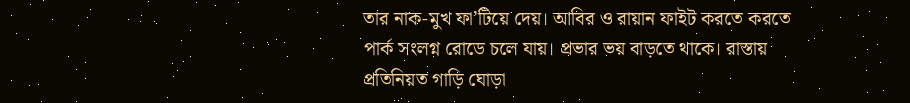তার নাক-মুখ ফা’টিয়ে দেয়। আবির ও রায়ান ফাইট করতে করতে পার্ক সংলগ্ন রোডে চলে যায়। প্রভার ভয় বাড়তে থাকে। রাস্তায় প্রতিনিয়ত গাড়ি ঘোড়া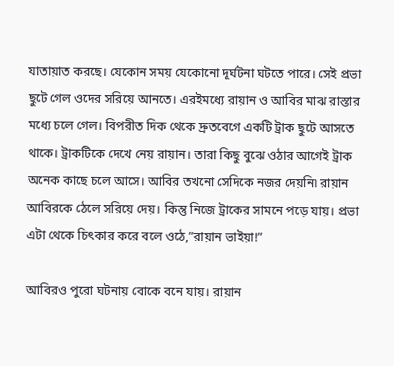যাতায়াত করছে। যেকোন সময় যেকোনো দূর্ঘটনা ঘটতে পারে। সেই প্রভা ছুটে গেল ওদের সরিয়ে আনতে। এরইমধ্যে রায়ান ও আবির মাঝ রাস্তার মধ্যে চলে গেল। বিপরীত দিক থেকে দ্রুতবেগে একটি ট্রাক ছুটে আসতে থাকে। ট্রাকটিকে দেখে নেয় রায়ান। তারা কিছু বুঝে ওঠার আগেই ট্রাক অনেক কাছে চলে আসে। আবির তখনো সেদিকে নজর দেয়নি৷ রায়ান আবিরকে ঠেলে সরিয়ে দেয়। কিন্তু নিজে ট্রাকের সামনে পড়ে যায়। প্রভা এটা থেকে চিৎকার করে বলে ওঠে,”রায়ান ভাইয়া!”

আবিরও পুরো ঘটনায় বোকে বনে যায়। রায়ান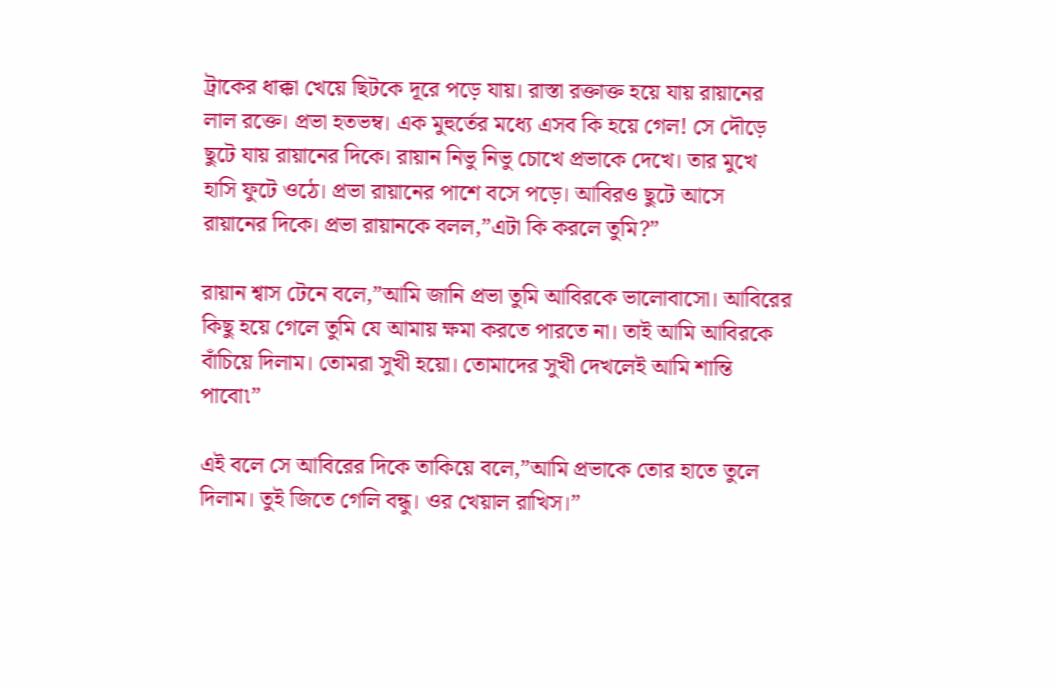ট্রাকের ধাক্কা খেয়ে ছিটকে দূরে পড়ে যায়। রাস্তা রক্তাক্ত হয়ে যায় রায়ানের লাল রক্তে। প্রভা হতভম্ব। এক মুহুর্তের মধ্যে এসব কি হয়ে গেল! সে দৌড়ে ছুটে যায় রায়ানের দিকে। রায়ান নিভু নিভু চোখে প্রভাকে দেখে। তার মুখে হাসি ফুটে ওঠে। প্রভা রায়ানের পাশে বসে পড়ে। আবিরও ছুটে আসে রায়ানের দিকে। প্রভা রায়ানকে বলল,”এটা কি করলে তুমি?”

রায়ান শ্বাস টেনে বলে,”আমি জানি প্রভা তুমি আবিরকে ভালোবাসো। আবিরের কিছু হয়ে গেলে তুমি যে আমায় ক্ষমা করতে পারতে না। তাই আমি আবিরকে বাঁচিয়ে দিলাম। তোমরা সুখী হয়ো। তোমাদের সুখী দেখলেই আমি শান্তি পাবো৷”

এই বলে সে আবিরের দিকে তাকিয়ে বলে,”আমি প্রভাকে তোর হাতে তুলে দিলাম। তুই জিতে গেলি বন্ধু। ওর খেয়াল রাখিস।”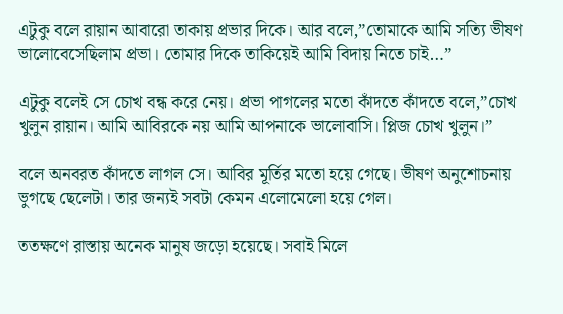এটুকু বলে রায়ান আবারো তাকায় প্রভার দিকে। আর বলে,”তোমাকে আমি সত্যি ভীষণ ভালোবেসেছিলাম প্রভা। তোমার দিকে তাকিয়েই আমি বিদায় নিতে চাই…”

এটুকু বলেই সে চোখ বন্ধ করে নেয়। প্রভা পাগলের মতো কাঁদতে কাঁদতে বলে,”চোখ খুলুন রায়ান। আমি আবিরকে নয় আমি আপনাকে ভালোবাসি। প্লিজ চোখ খুলুন।”

বলে অনবরত কাঁদতে লাগল সে। আবির মূর্তির মতো হয়ে গেছে। ভীষণ অনুশোচনায় ভুগছে ছেলেটা। তার জন্যই সবটা কেমন এলোমেলো হয়ে গেল।

ততক্ষণে রাস্তায় অনেক মানুষ জড়ো হয়েছে। সবাই মিলে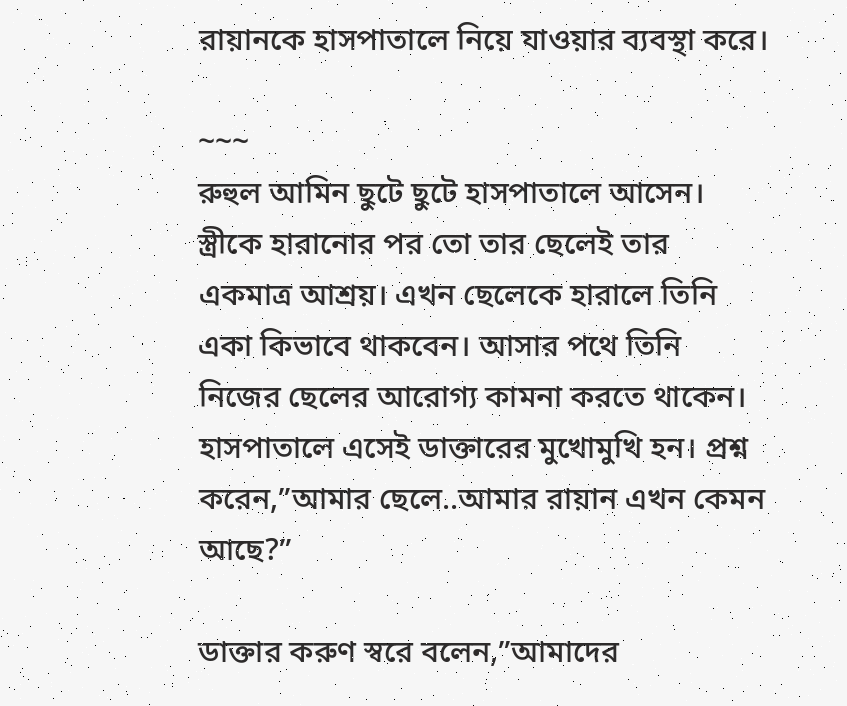রায়ানকে হাসপাতালে নিয়ে যাওয়ার ব্যবস্থা করে।

~~~
রুহুল আমিন ছুটে ছুটে হাসপাতালে আসেন। স্ত্রীকে হারানোর পর তো তার ছেলেই তার একমাত্র আশ্রয়। এখন ছেলেকে হারালে তিনি একা কিভাবে থাকবেন। আসার পথে তিনি নিজের ছেলের আরোগ্য কামনা করতে থাকেন। হাসপাতালে এসেই ডাক্তারের মুখোমুখি হন। প্রশ্ন করেন,”আমার ছেলে..আমার রায়ান এখন কেমন আছে?”

ডাক্তার করুণ স্বরে বলেন,”আমাদের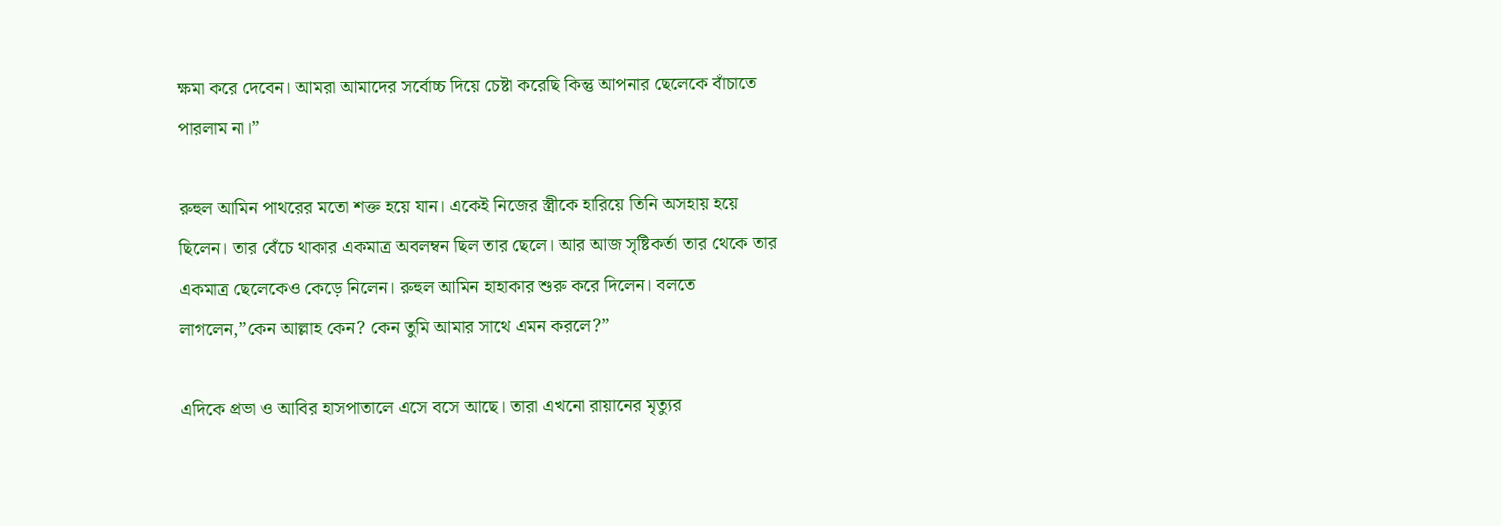ক্ষমা করে দেবেন। আমরা আমাদের সর্বোচ্চ দিয়ে চেষ্টা করেছি কিন্তু আপনার ছেলেকে বাঁচাতে পারলাম না।”

রুহুল আমিন পাথরের মতো শক্ত হয়ে যান। একেই নিজের স্ত্রীকে হারিয়ে তিনি অসহায় হয়ে ছিলেন। তার বেঁচে থাকার একমাত্র অবলম্বন ছিল তার ছেলে। আর আজ সৃষ্টিকর্তা তার থেকে তার একমাত্র ছেলেকেও কেড়ে নিলেন। রুহুল আমিন হাহাকার শুরু করে দিলেন। বলতে লাগলেন,”কেন আল্লাহ কেন? কেন তুমি আমার সাথে এমন করলে?”

এদিকে প্রভা ও আবির হাসপাতালে এসে বসে আছে। তারা এখনো রায়ানের মৃত্যুর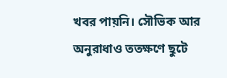খবর পায়নি। সৌভিক আর অনুরাধাও ততক্ষণে ছুটে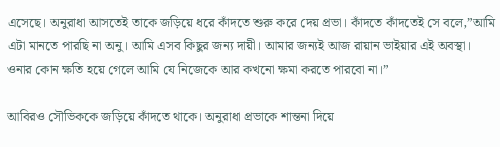এসেছে। অনুরাধা আসতেই তাকে জড়িয়ে ধরে কাঁদতে শুরু করে দেয় প্রভা। কাঁদতে কাঁদতেই সে বলে,”আমি এটা মানতে পারছি না অনু। আমি এসব কিছুর জন্য দায়ী। আমার জন্যই আজ রায়ান ভাইয়ার এই অবস্থা। ওনার কোন ক্ষতি হয়ে গেলে আমি যে নিজেকে আর কখনো ক্ষমা করতে পারবো না।”

আবিরও সৌভিককে জড়িয়ে কাঁদতে থাকে। অনুরাধা প্রভাকে শান্তনা দিয়ে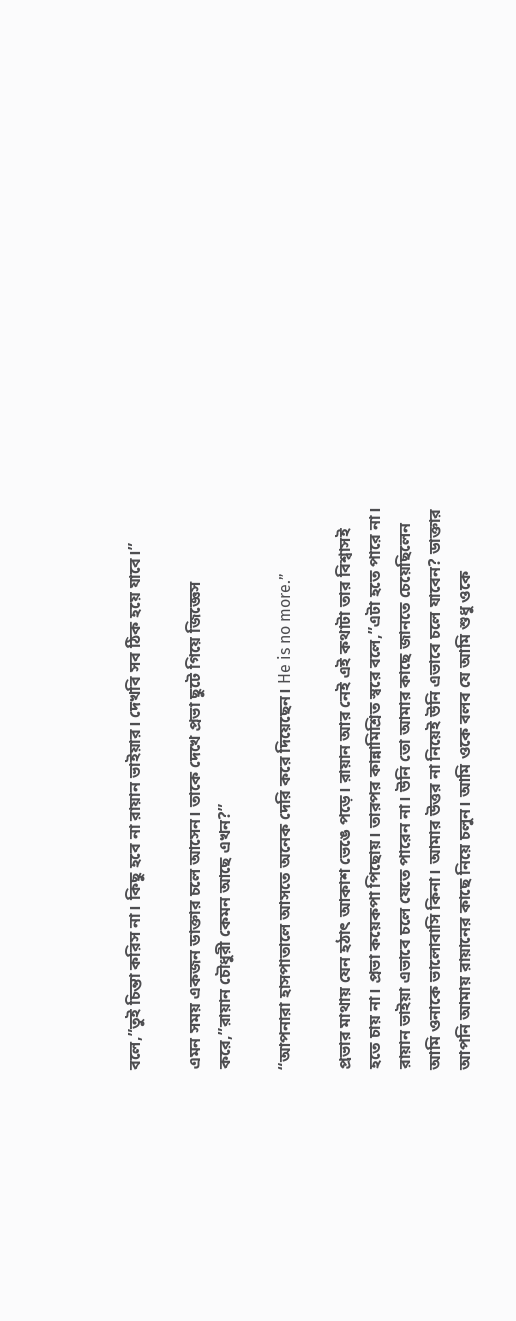বলে,”তুই চিন্তা করিস না। কিছু হবে না রায়ান ভাইয়ার। দেখবি সব ঠিক হয়ে যাবে।”

এমন সময় একজন ডাক্তার চলে আসেন। তাকে দেখে প্রভা ছুটে গিয়ে জিজ্ঞেস করে,”রায়ান চৌধুরী কেমন আছে এখন?”

“আপনারা হাসপাতালে আসতে অনেক দেরি করে দিয়েছেন। He is no more.”

প্রভার মাথায় যেন হঠাৎ আকাশ ভেঙে পড়ে। রায়ান আর নেই এই কথাটা তার বিশ্বাসই হতে চায় না। প্রভা কয়েকপা পিছোয়। তারপর কান্নামিশ্রিত স্বরে বলে,”এটা হতে পারে না। রায়ান ভাইয়া এভাবে চলে যেতে পারেন না। উনি তো আমার কাছে জানতে চেয়েছিলেন আমি ওনাকে ভালোবাসি কিনা। আমার উত্তর না নিয়েই উনি এভাবে চলে যাবেন? ডাক্তার আপনি আমায় রায়ানের কাছে নিয়ে চলুন। আমি ওকে বলব যে আমি শুধু ওকে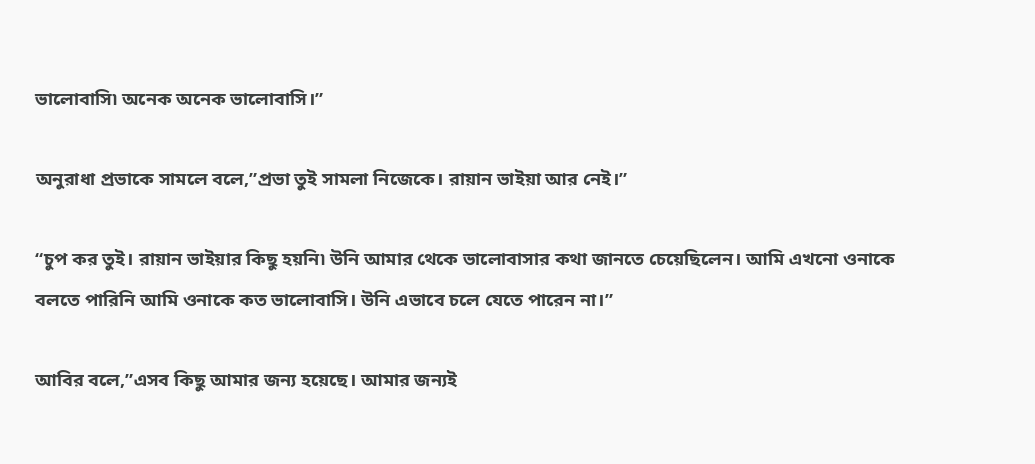ভালোবাসি৷ অনেক অনেক ভালোবাসি।”

অনুরাধা প্রভাকে সামলে বলে,”প্রভা তুই সামলা নিজেকে। রায়ান ভাইয়া আর নেই।”

“চুপ কর তুই। রায়ান ভাইয়ার কিছু হয়নি৷ উনি আমার থেকে ভালোবাসার কথা জানতে চেয়েছিলেন। আমি এখনো ওনাকে বলতে পারিনি আমি ওনাকে কত ভালোবাসি। উনি এভাবে চলে যেতে পারেন না।”

আবির বলে,”এসব কিছু আমার জন্য হয়েছে। আমার জন্যই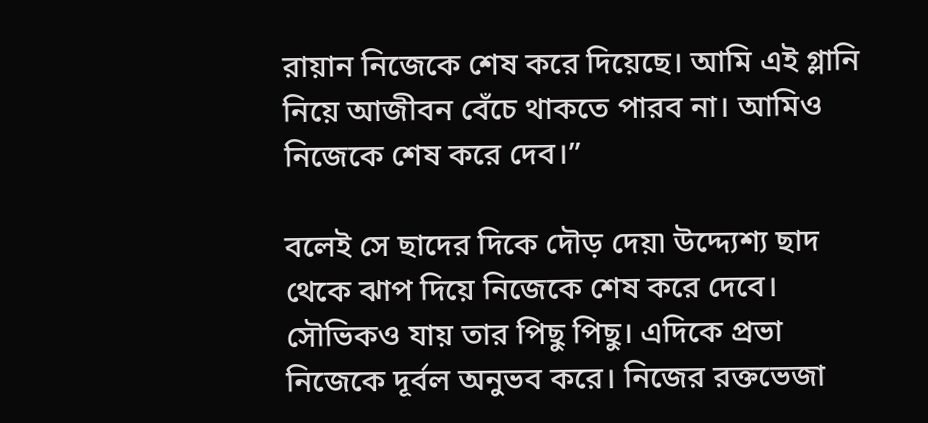রায়ান নিজেকে শেষ করে দিয়েছে। আমি এই গ্লানি নিয়ে আজীবন বেঁচে থাকতে পারব না। আমিও নিজেকে শেষ করে দেব।”

বলেই সে ছাদের দিকে দৌড় দেয়৷ উদ্দ্যেশ্য ছাদ থেকে ঝাপ দিয়ে নিজেকে শেষ করে দেবে। সৌভিকও যায় তার পিছু পিছু। এদিকে প্রভা নিজেকে দূর্বল অনুভব করে। নিজের রক্তভেজা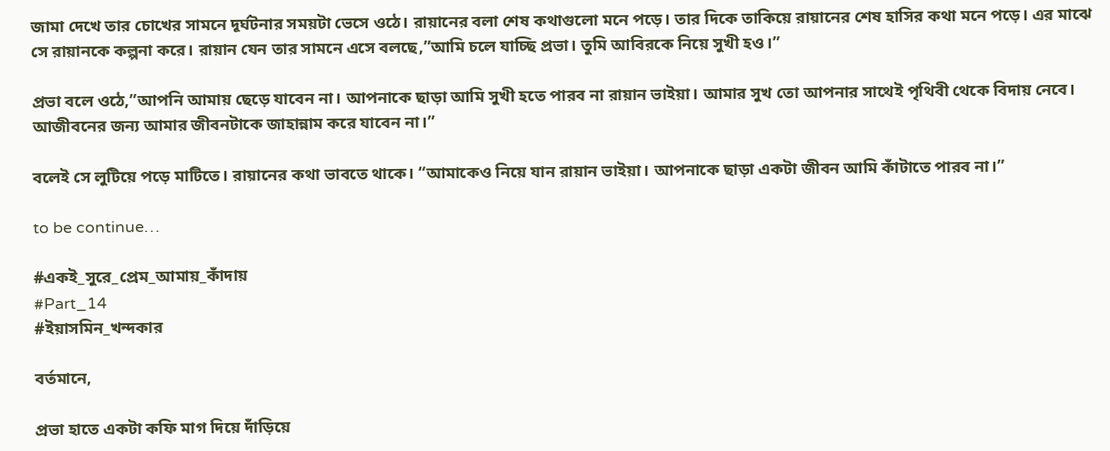জামা দেখে তার চোখের সামনে দূর্ঘটনার সময়টা ভেসে ওঠে। রায়ানের বলা শেষ কথাগুলো মনে পড়ে। তার দিকে তাকিয়ে রায়ানের শেষ হাসির কথা মনে পড়ে। এর মাঝে সে রায়ানকে কল্পনা করে। রায়ান যেন তার সামনে এসে বলছে,”আমি চলে যাচ্ছি প্রভা। তুমি আবিরকে নিয়ে সুখী হও।”

প্রভা বলে ওঠে,”আপনি আমায় ছেড়ে যাবেন না। আপনাকে ছাড়া আমি সুখী হতে পারব না রায়ান ভাইয়া। আমার সুখ তো আপনার সাথেই পৃথিবী থেকে বিদায় নেবে। আজীবনের জন্য আমার জীবনটাকে জাহান্নাম করে যাবেন না।”

বলেই সে লুটিয়ে পড়ে মাটিতে। রায়ানের কথা ভাবতে থাকে। “আমাকেও নিয়ে যান রায়ান ভাইয়া। আপনাকে ছাড়া একটা জীবন আমি কাঁটাতে পারব না।”

to be continue…

#একই_সুরে_প্রেম_আমায়_কাঁদায়
#Part_14
#ইয়াসমিন_খন্দকার

বর্তমানে,

প্রভা হাতে একটা কফি মাগ দিয়ে দাঁড়িয়ে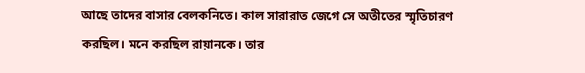আছে তাদের বাসার বেলকনিতে। কাল সারারাত জেগে সে অতীতের স্মৃতিচারণ করছিল। মনে করছিল রায়ানকে। তার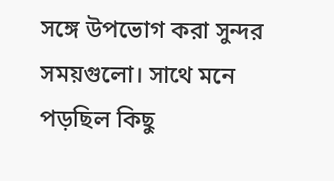সঙ্গে উপভোগ করা সুন্দর সময়গুলো। সাথে মনে পড়ছিল কিছু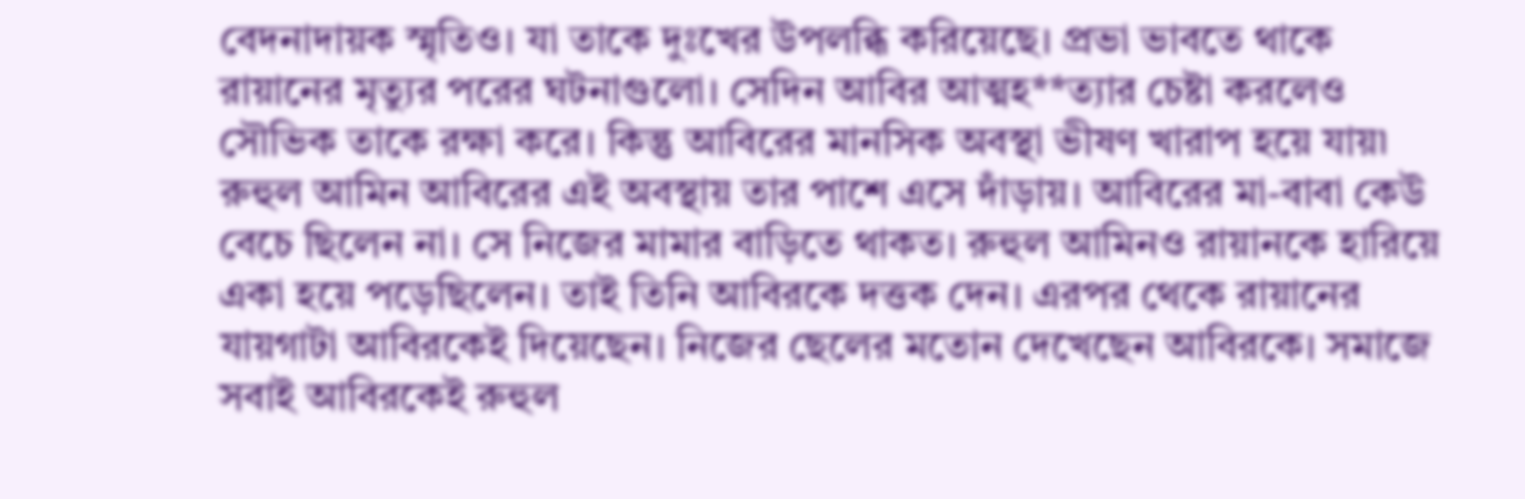বেদনাদায়ক স্মৃতিও। যা তাকে দুঃখের উপলব্ধি করিয়েছে। প্রভা ভাবতে থাকে রায়ানের মৃত্যুর পরের ঘটনাগুলো। সেদিন আবির আত্মহ**ত্যার চেষ্টা করলেও সৌভিক তাকে রক্ষা করে। কিন্তু আবিরের মানসিক অবস্থা ভীষণ খারাপ হয়ে যায়৷ রুহুল আমিন আবিরের এই অবস্থায় তার পাশে এসে দাঁড়ায়। আবিরের মা-বাবা কেউ বেচে ছিলেন না। সে নিজের মামার বাড়িতে থাকত। রুহুল আমিনও রায়ানকে হারিয়ে একা হয়ে পড়েছিলেন। তাই তিনি আবিরকে দত্তক দেন। এরপর থেকে রায়ানের যায়গাটা আবিরকেই দিয়েছেন। নিজের ছেলের মতোন দেখেছেন আবিরকে। সমাজে সবাই আবিরকেই রুহুল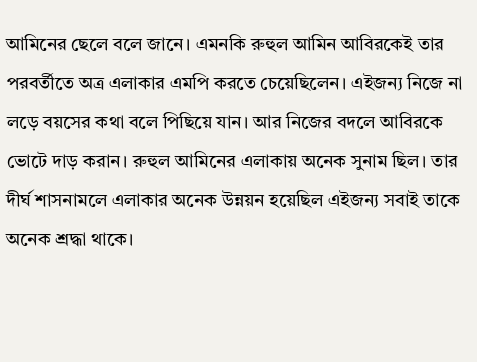আমিনের ছেলে বলে জানে। এমনকি রুহুল আমিন আবিরকেই তার পরবর্তীতে অত্র এলাকার এমপি করতে চেয়েছিলেন। এইজন্য নিজে না লড়ে বয়সের কথা বলে পিছিয়ে যান। আর নিজের বদলে আবিরকে ভোটে দাড় করান। রুহুল আমিনের এলাকায় অনেক সুনাম ছিল। তার দীর্ঘ শাসনামলে এলাকার অনেক উন্নয়ন হয়েছিল এইজন্য সবাই তাকে অনেক শ্রদ্ধা থাকে।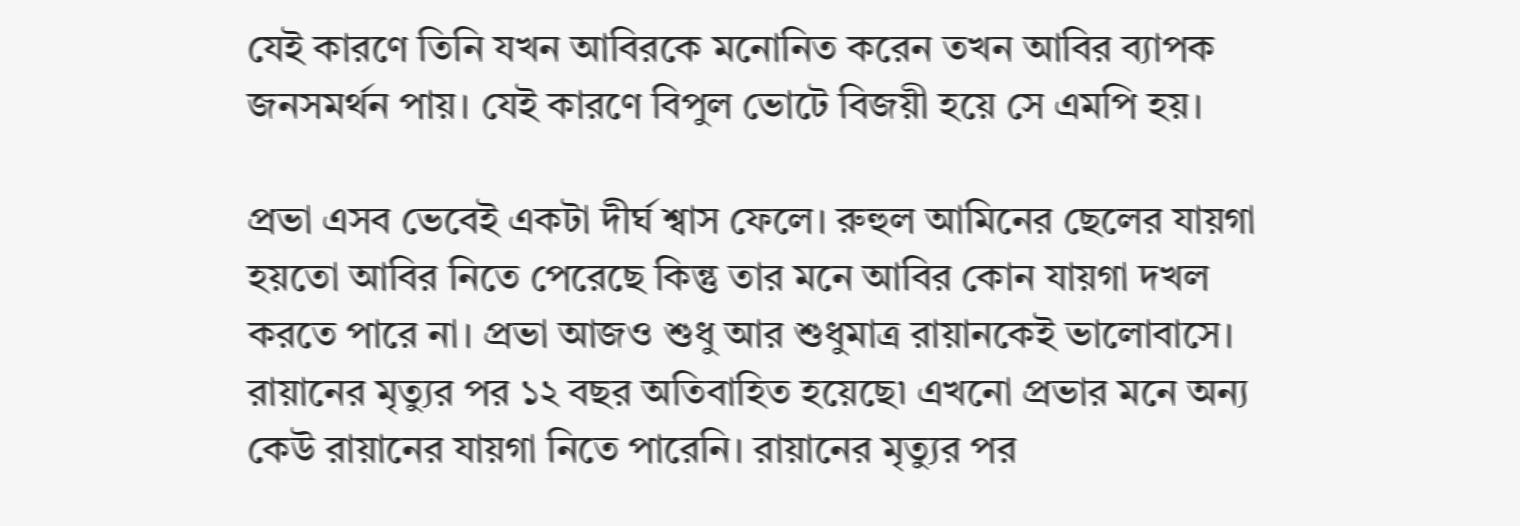যেই কারণে তিনি যখন আবিরকে মনোনিত করেন তখন আবির ব্যাপক জনসমর্থন পায়। যেই কারণে বিপুল ভোটে বিজয়ী হয়ে সে এমপি হয়।

প্রভা এসব ভেবেই একটা দীর্ঘ শ্বাস ফেলে। রুহুল আমিনের ছেলের যায়গা হয়তো আবির নিতে পেরেছে কিন্তু তার মনে আবির কোন যায়গা দখল করতে পারে না। প্রভা আজও শুধু আর শুধুমাত্র রায়ানকেই ভালোবাসে। রায়ানের মৃত্যুর পর ১২ বছর অতিবাহিত হয়েছে৷ এখনো প্রভার মনে অন্য কেউ রায়ানের যায়গা নিতে পারেনি। রায়ানের মৃত্যুর পর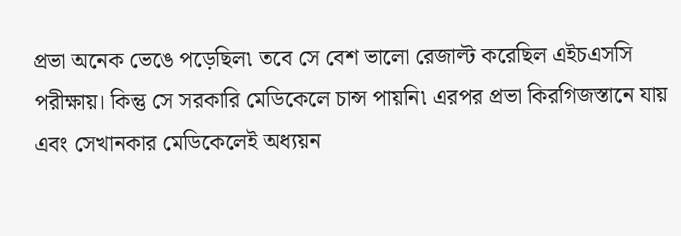প্রভা অনেক ভেঙে পড়েছিল৷ তবে সে বেশ ভালো রেজাল্ট করেছিল এইচএসসি পরীক্ষায়। কিন্তু সে সরকারি মেডিকেলে চান্স পায়নি৷ এরপর প্রভা কিরগিজস্তানে যায় এবং সেখানকার মেডিকেলেই অধ্যয়ন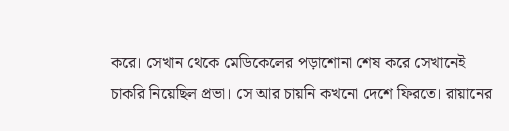করে। সেখান থেকে মেডিকেলের পড়াশোনা শেষ করে সেখানেই চাকরি নিয়েছিল প্রভা। সে আর চায়নি কখনো দেশে ফিরতে। রায়ানের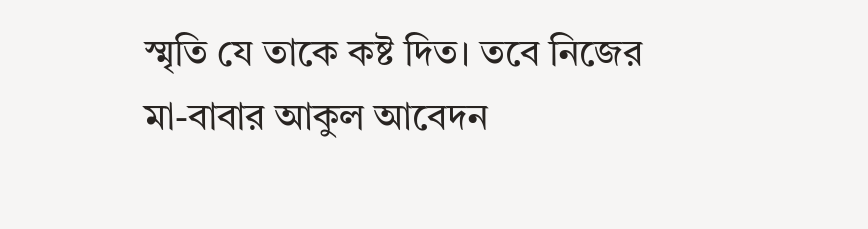স্মৃতি যে তাকে কষ্ট দিত। তবে নিজের মা-বাবার আকুল আবেদন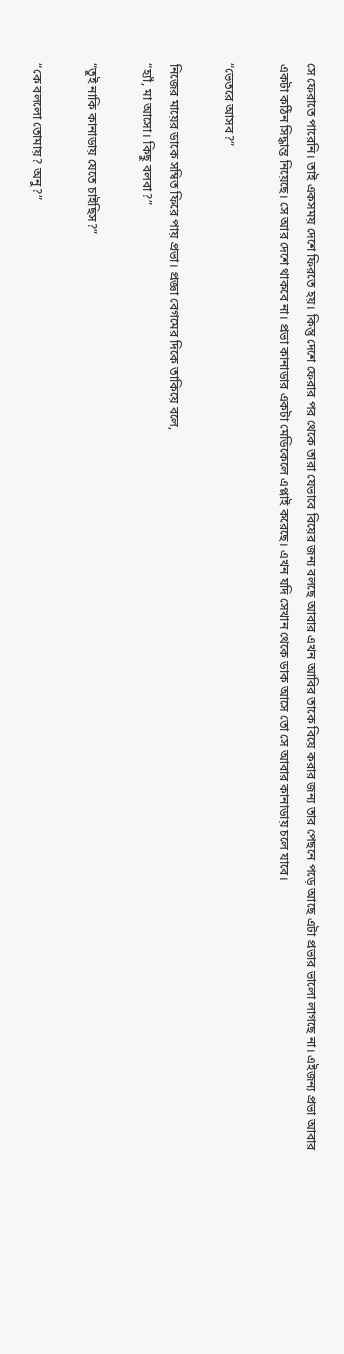সে ফেরাতে পারেনি। তাই একসময় দেশে ফিরতে হয়। কিন্তু দেশে ফেরার পর থেকে তারা যেভাবে বিয়ের জন্য বলছে আবার এখন আবির তাকে বিয়ে করার জন্য তার পেছনে পড়ে আছে এটা প্রভার ভালো লাগছে না। এইজন্য প্রভা আবার একটা কঠিন সিদ্ধান্ত নিয়েছে। সে আর দেশে থাকবে না। প্রভা কানাডার একটা মেডিকেলে এপ্লাই করেছে। এখন যদি সেখান থেকে ডাক আসে তো সে আবার কানাডায় চলে যাবে।

“ভেতরে আসব?”

নিজের মায়ের ডাকে সম্বিত ফিরে পায় প্রভা। প্রজ্ঞা বেগমের দিকে তাকিয়ে বলে,
“হ্যাঁ, মা আসো। কিছু বলবা?”

“তুই নাকি কানাডায় যেতে চাইছিস?”

“কে বললো তোমায়? অনু?”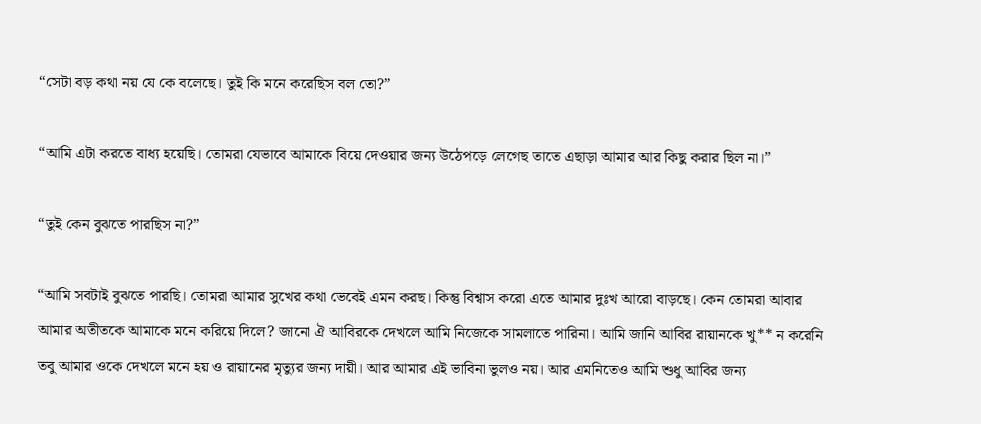“সেটা বড় কথা নয় যে কে বলেছে। তুই কি মনে করেছিস বল তো?”

“আমি এটা করতে বাধ্য হয়েছি। তোমরা যেভাবে আমাকে বিয়ে দেওয়ার জন্য উঠেপড়ে লেগেছ তাতে এছাড়া আমার আর কিছু করার ছিল না।”

“তুই কেন বুঝতে পারছিস না?”

“আমি সবটাই বুঝতে পারছি। তোমরা আমার সুখের কথা ভেবেই এমন করছ। কিন্তু বিশ্বাস করো এতে আমার দুঃখ আরো বাড়ছে। কেন তোমরা আবার আমার অতীতকে আমাকে মনে করিয়ে দিলে? জানো ঐ আবিরকে দেখলে আমি নিজেকে সামলাতে পারিনা। আমি জানি আবির রায়ানকে খু** ন করেনি তবু আমার ওকে দেখলে মনে হয় ও রায়ানের মৃত্যুর জন্য দায়ী। আর আমার এই ভাবিনা ভুলও নয়। আর এমনিতেও আমি শুধু আবির জন্য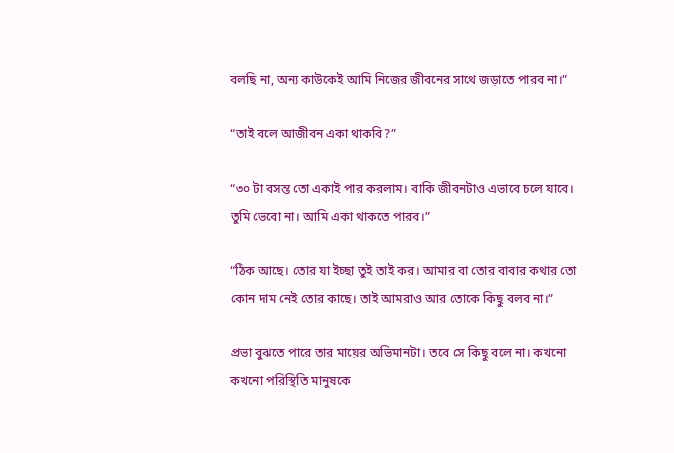বলছি না, অন্য কাউকেই আমি নিজের জীবনের সাথে জড়াতে পারব না।”

“তাই বলে আজীবন একা থাকবি?”

“৩০ টা বসন্ত তো একাই পার করলাম। বাকি জীবনটাও এভাবে চলে যাবে। তুমি ভেবো না। আমি একা থাকতে পারব।”

“ঠিক আছে। তোর যা ইচ্ছা তুই তাই কর। আমার বা তোর বাবার কথার তো কোন দাম নেই তোর কাছে। তাই আমরাও আর তোকে কিছু বলব না।”

প্রভা বুঝতে পারে তার মায়ের অভিমানটা। তবে সে কিছু বলে না। কখনো কখনো পরিস্থিতি মানুষকে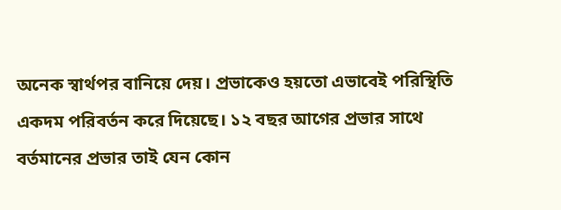অনেক স্বার্থপর বানিয়ে দেয়। প্রভাকেও হয়তো এভাবেই পরিস্থিতি একদম পরিবর্তন করে দিয়েছে। ১২ বছর আগের প্রভার সাথে বর্তমানের প্রভার তাই যেন কোন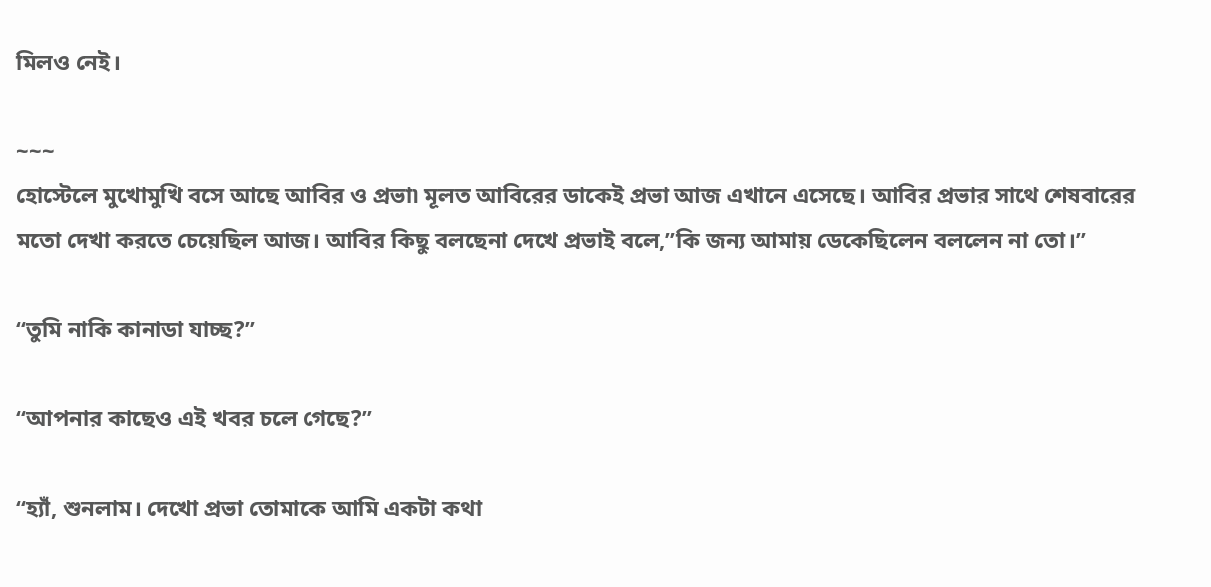মিলও নেই।

~~~
হোস্টেলে মুখোমুখি বসে আছে আবির ও প্রভা৷ মূলত আবিরের ডাকেই প্রভা আজ এখানে এসেছে। আবির প্রভার সাথে শেষবারের মতো দেখা করতে চেয়েছিল আজ। আবির কিছু বলছেনা দেখে প্রভাই বলে,”কি জন্য আমায় ডেকেছিলেন বললেন না তো।”

“তুমি নাকি কানাডা যাচ্ছ?”

“আপনার কাছেও এই খবর চলে গেছে?”

“হ্যাঁ, শুনলাম। দেখো প্রভা তোমাকে আমি একটা কথা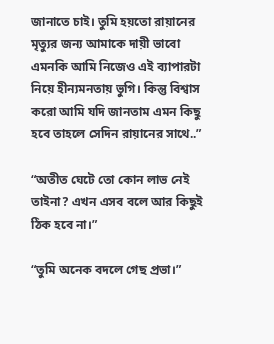জানাতে চাই। তুমি হয়তো রায়ানের মৃত্যুর জন্য আমাকে দায়ী ভাবো এমনকি আমি নিজেও এই ব্যাপারটা নিয়ে হীন্যমনতায় ভুগি। কিন্তু বিশ্বাস করো আমি যদি জানতাম এমন কিছু হবে তাহলে সেদিন রায়ানের সাথে..”

“অতীত ঘেটে তো কোন লাভ নেই তাইনা? এখন এসব বলে আর কিছুই ঠিক হবে না।”

“তুমি অনেক বদলে গেছ প্রভা।”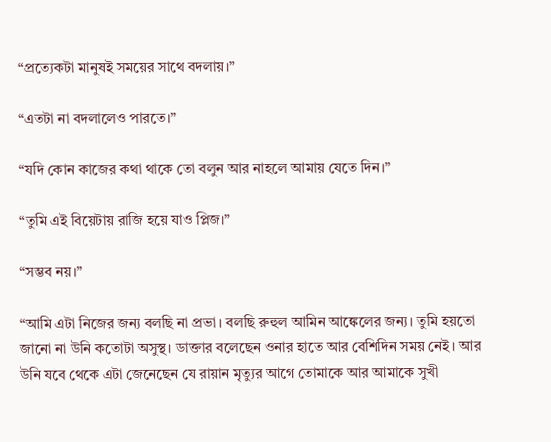“প্রত্যেকটা মানুষই সময়ের সাথে বদলায়।”

“এতটা না বদলালেও পারতে।”

“যদি কোন কাজের কথা থাকে তো বলুন আর নাহলে আমায় যেতে দিন।”

“তুমি এই বিয়েটায় রাজি হয়ে যাও প্লিজ।”

“সম্ভব নয়।”

“আমি এটা নিজের জন্য বলছি না প্রভা। বলছি রুহুল আমিন আঙ্কেলের জন্য। তুমি হয়তো জানো না উনি কতোটা অসুস্থ। ডাক্তার বলেছেন ওনার হাতে আর বেশিদিন সময় নেই। আর উনি যবে থেকে এটা জেনেছেন যে রায়ান মৃত্যুর আগে তোমাকে আর আমাকে সুখী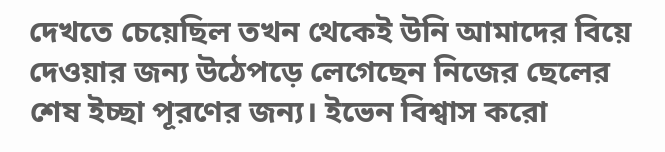দেখতে চেয়েছিল তখন থেকেই উনি আমাদের বিয়ে দেওয়ার জন্য উঠেপড়ে লেগেছেন নিজের ছেলের শেষ ইচ্ছা পূরণের জন্য। ইভেন বিশ্বাস করো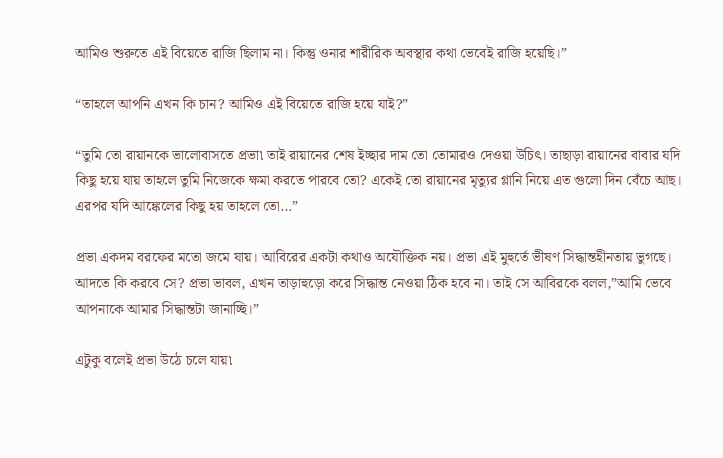আমিও শুরুতে এই বিয়েতে রাজি ছিলাম না। কিন্তু ওনার শারীরিক অবস্থার কথা ভেবেই রাজি হয়েছি।”

“তাহলে আপনি এখন কি চান? আমিও এই বিয়েতে রাজি হয়ে যাই?”

“তুমি তো রায়ানকে ভালোবাসতে প্রভা৷ তাই রায়ানের শেষ ইচ্ছার দাম তো তোমারও দেওয়া উচিৎ। তাছাড়া রায়ানের বাবার যদি কিছু হয়ে যায় তাহলে তুমি নিজেকে ক্ষমা করতে পারবে তো? একেই তো রায়ানের মৃত্যুর গ্লানি নিয়ে এত গুলো দিন বেঁচে আছ। এরপর যদি আঙ্কেলের কিছু হয় তাহলে তো…”

প্রভা একদম বরফের মতো জমে যায়। আবিরের একটা কথাও অযৌক্তিক নয়। প্রভা এই মুহুর্তে ভীষণ সিদ্ধান্তহীনতায় ভুগছে। আদতে কি করবে সে? প্রভা ভাবল, এখন তাড়াহুড়ো করে সিদ্ধান্ত নেওয়া ঠিক হবে না। তাই সে আবিরকে বলল,”আমি ভেবে আপনাকে আমার সিদ্ধান্তটা জানাচ্ছি।”

এটুকু বলেই প্রভা উঠে চলে যায়৷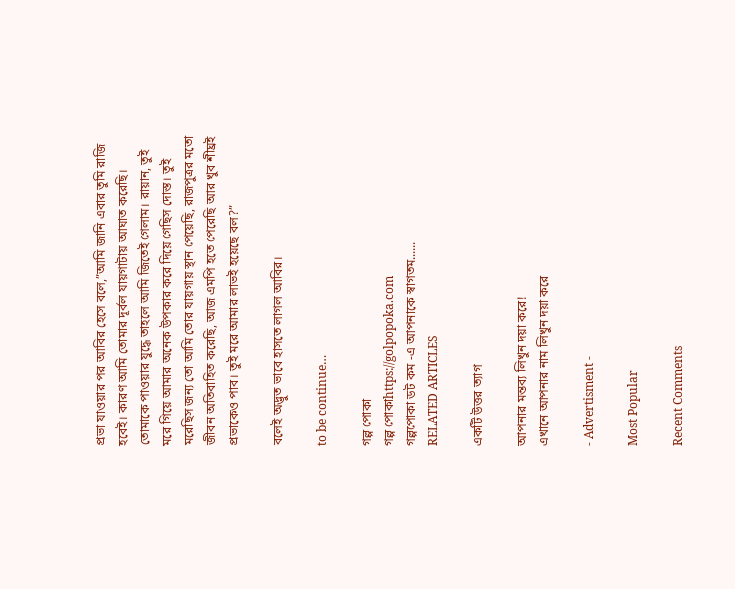প্রভা যাওয়ার পর আবির হেসে বলে,”আমি জানি এবার তুমি রাজি হবেই। কারণ আমি তোমার দূর্বল যায়গাটায় আঘাত করেছি। তোমাকে পাওয়ার যুদ্ধে তাহলে আমি জিতেই গেলাম। রায়ান, তুই মরে গিয়ে আমার অনেক উপকার করে দিয়ে গেছিস দোস্ত। তুই মরেছিস জন্য তো আমি তোর যায়গায় স্থান পেয়েছি, রাজপুত্রর মতো জীবন অতিবাহিত করেছি, আজ এমপি হতে পেরেছি আর খুব শীঘ্রই প্রভাকেও পাব। তুই মরে আমার লাভই হয়েছে বল?”

বলেই অদ্ভুত ভাবে হাসতে লাগল আবির।

to be continue…

গল্প পোকা
গল্প পোকাhttps://golpopoka.com
গল্পপোকা ডট কম -এ আপনাকে স্বাগতম......
RELATED ARTICLES

একটি উত্তর ত্যাগ

আপনার মন্তব্য লিখুন দয়া করে!
এখানে আপনার নাম লিখুন দয়া করে

- Advertisment -

Most Popular

Recent Comments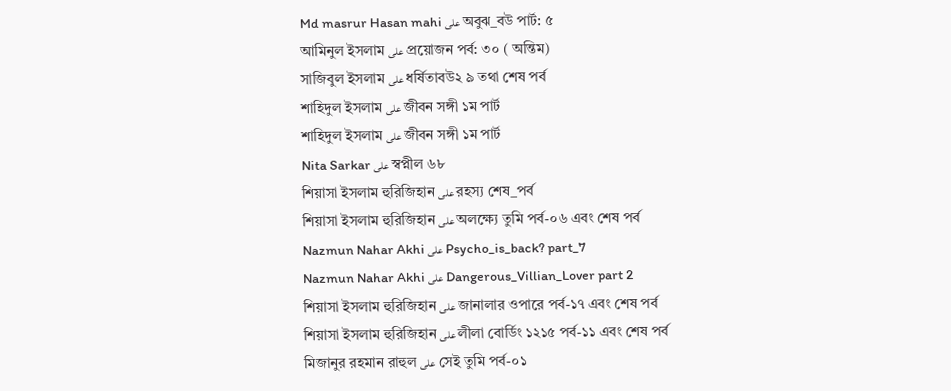Md masrur Hasan mahi على অবুঝ_বউ পার্ট: ৫
আমিনুল ইসলাম على প্রয়োজন পর্ব: ৩০ ( অন্তিম)
সাজিবুল ইসলাম على ধর্ষিতাবউ২ ৯ তথা শেষ পর্ব
শাহিদুল ইসলাম على জীবন সঙ্গী ১ম পার্ট
শাহিদুল ইসলাম على জীবন সঙ্গী ১ম পার্ট
Nita Sarkar على স্বপ্নীল ৬৮
শিয়াসা ইসলাম হুরিজিহান على রহস্য শেষ_পর্ব
শিয়াসা ইসলাম হুরিজিহান على অলক্ষ্যে তুমি পর্ব-০৬ এবং শেষ পর্ব
Nazmun Nahar Akhi على Psycho_is_back? part_7
Nazmun Nahar Akhi على Dangerous_Villian_Lover part 2
শিয়াসা ইসলাম হুরিজিহান على জানালার ওপারে পর্ব-১৭ এবং শেষ পর্ব
শিয়াসা ইসলাম হুরিজিহান على লীলা বোর্ডিং ১২১৫ পর্ব-১১ এবং শেষ পর্ব
মিজানুর রহমান রাহুল على সেই তুমি পর্ব-০১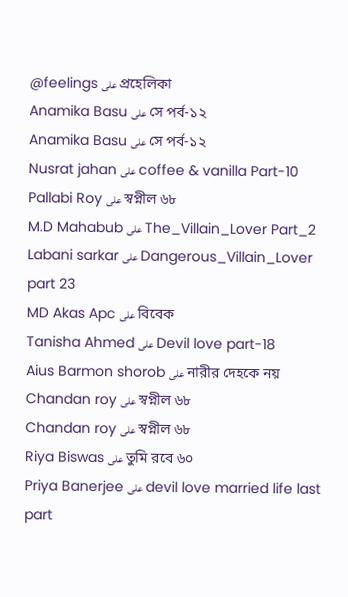@feelings على প্রহেলিকা
Anamika Basu على সে পর্ব-১২
Anamika Basu على সে পর্ব-১২
Nusrat jahan على coffee & vanilla Part-10
Pallabi Roy على স্বপ্নীল ৬৮
M.D Mahabub على The_Villain_Lover Part_2
Labani sarkar على Dangerous_Villain_Lover part 23
MD Akas Apc على বিবেক
Tanisha Ahmed على Devil love part-18
Aius Barmon shorob على নারীর দেহকে নয়
Chandan roy على স্বপ্নীল ৬৮
Chandan roy على স্বপ্নীল ৬৮
Riya Biswas على তুমি রবে ৬০
Priya Banerjee على devil love married life last part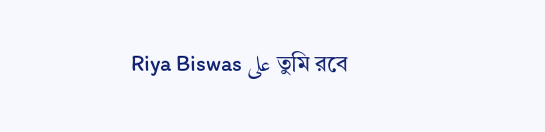Riya Biswas على তুমি রবে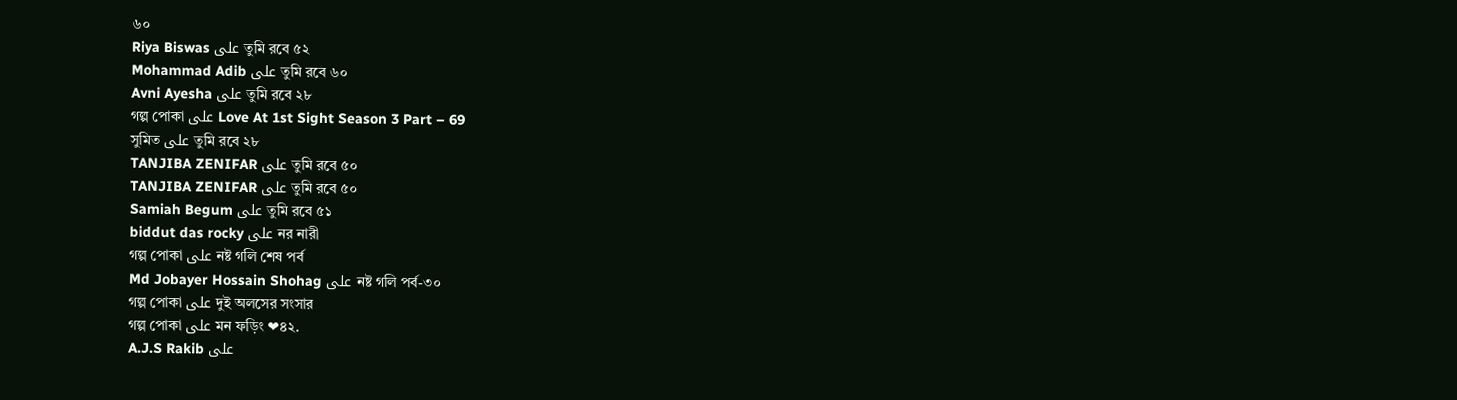৬০
Riya Biswas على তুমি রবে ৫২
Mohammad Adib على তুমি রবে ৬০
Avni Ayesha على তুমি রবে ২৮
গল্প পোকা على Love At 1st Sight Season 3 Part – 69
সুমিত على তুমি রবে ২৮
TANJIBA ZENIFAR على তুমি রবে ৫০
TANJIBA ZENIFAR على তুমি রবে ৫০
Samiah Begum على তুমি রবে ৫১
biddut das rocky على নর নারী
গল্প পোকা على নষ্ট গলি শেষ পর্ব
Md Jobayer Hossain Shohag على নষ্ট গলি পর্ব-৩০
গল্প পোকা على দুই অলসের সংসার
গল্প পোকা على মন ফড়িং ❤৪২.
A.J.S Rakib على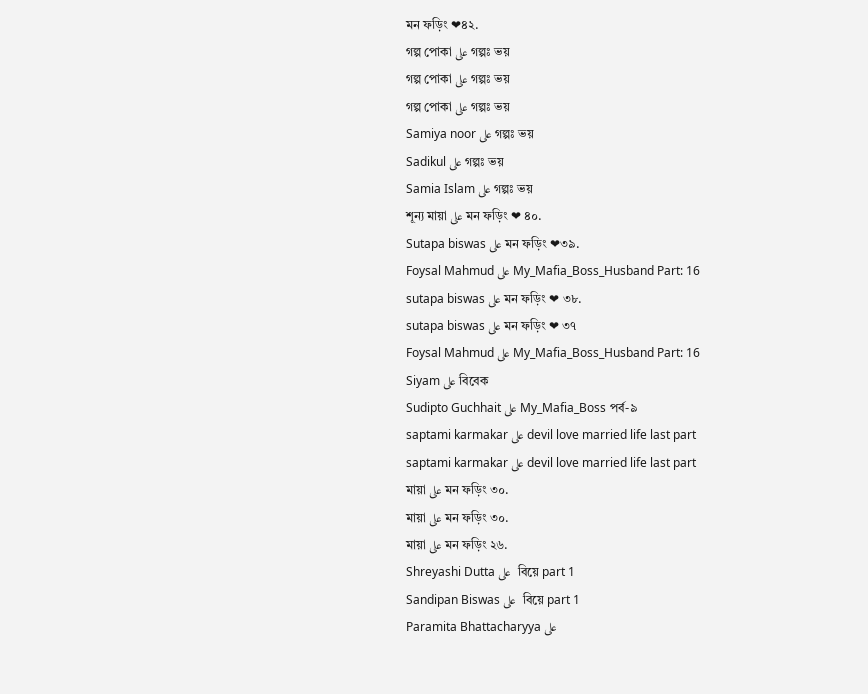মন ফড়িং ❤৪২.
গল্প পোকা على গল্পঃ ভয়
গল্প পোকা على গল্পঃ ভয়
গল্প পোকা على গল্পঃ ভয়
Samiya noor على গল্পঃ ভয়
Sadikul على গল্পঃ ভয়
Samia Islam على গল্পঃ ভয়
শূন্য মায়া على মন ফড়িং ❤ ৪০.
Sutapa biswas على মন ফড়িং ❤৩৯.
Foysal Mahmud على My_Mafia_Boss_Husband Part: 16
sutapa biswas على মন ফড়িং ❤ ৩৮.
sutapa biswas على মন ফড়িং ❤ ৩৭
Foysal Mahmud على My_Mafia_Boss_Husband Part: 16
Siyam على বিবেক
Sudipto Guchhait على My_Mafia_Boss পর্ব-৯
saptami karmakar على devil love married life last part
saptami karmakar على devil love married life last part
মায়া على মন ফড়িং ৩০.
মায়া على মন ফড়িং ৩০.
মায়া على মন ফড়িং ২৬.
Shreyashi Dutta على  বিয়ে part 1
Sandipan Biswas على  বিয়ে part 1
Paramita Bhattacharyya على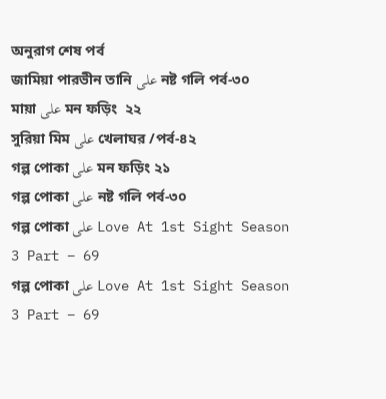অনুরাগ শেষ পর্ব
জামিয়া পারভীন তানি على নষ্ট গলি পর্ব-৩০
মায়া على মন ফড়িং  ২২
সুরিয়া মিম على খেলাঘর /পর্ব-৪২
গল্প পোকা على মন ফড়িং ২১
গল্প পোকা على নষ্ট গলি পর্ব-৩০
গল্প পোকা على Love At 1st Sight Season 3 Part – 69
গল্প পোকা على Love At 1st Sight Season 3 Part – 69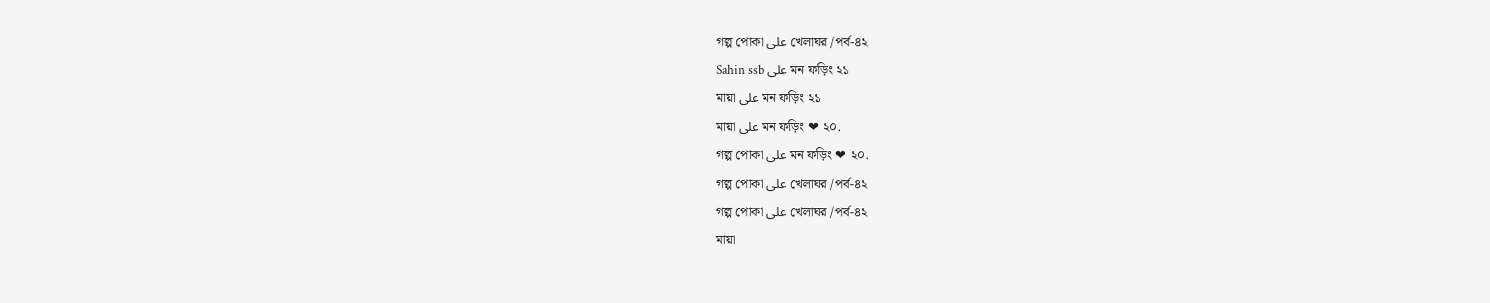গল্প পোকা على খেলাঘর /পর্ব-৪২
Sahin ssb على মন ফড়িং ২১
মায়া على মন ফড়িং ২১
মায়া على মন ফড়িং ❤ ২০.
গল্প পোকা على মন ফড়িং ❤ ২০.
গল্প পোকা على খেলাঘর /পর্ব-৪২
গল্প পোকা على খেলাঘর /পর্ব-৪২
মায়া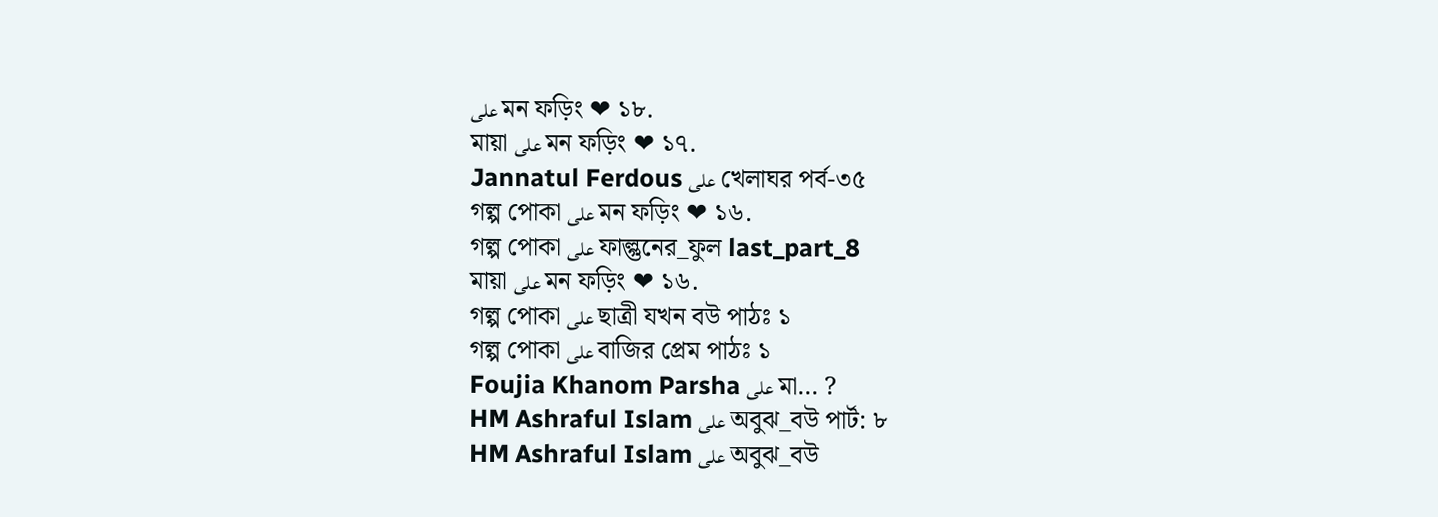على মন ফড়িং ❤ ১৮.
মায়া على মন ফড়িং ❤ ১৭.
Jannatul Ferdous على খেলাঘর পর্ব-৩৫
গল্প পোকা على মন ফড়িং ❤ ১৬.
গল্প পোকা على ফাল্গুনের_ফুল last_part_8
মায়া على মন ফড়িং ❤ ১৬.
গল্প পোকা على ছাত্রী যখন বউ পাঠঃ ১
গল্প পোকা على বাজির প্রেম পাঠঃ ১
Foujia Khanom Parsha على মা… ?
HM Ashraful Islam على অবুঝ_বউ পার্ট: ৮
HM Ashraful Islam على অবুঝ_বউ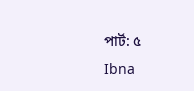পার্ট: ৫
Ibna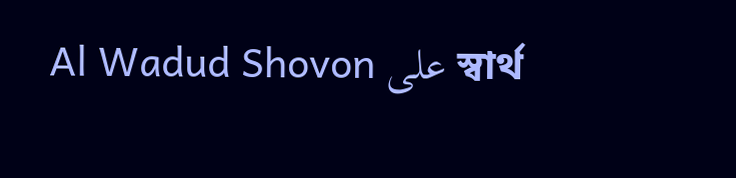Al Wadud Shovon على স্বার্থ